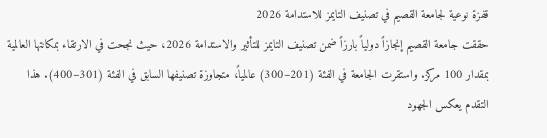قفزة نوعية لجامعة القصيم في تصنيف التايمز للاستدامة 2026
حققت جامعة القصيم إنجازاً دولياً بارزاً ضمن تصنيف التايمز للتأثير والاستدامة 2026، حيث نجحت في الارتقاء بمكانتها العالمية بمقدار 100 مركز. واستقرت الجامعة في الفئة (201–300) عالمياً، متجاوزة تصنيفها السابق في الفئة (301–400). هذا التقدم يعكس الجهود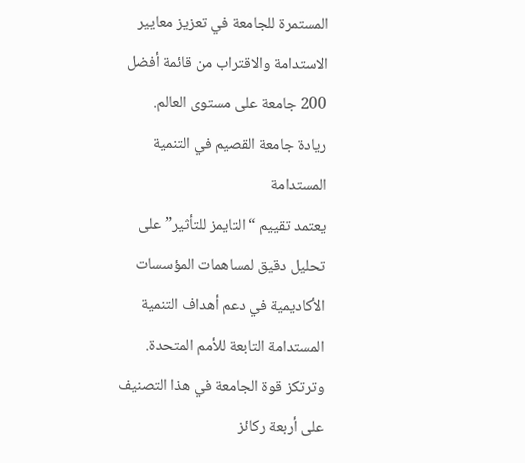المستمرة للجامعة في تعزيز معايير الاستدامة والاقتراب من قائمة أفضل 200 جامعة على مستوى العالم.
ريادة جامعة القصيم في التنمية المستدامة
يعتمد تقييم “التايمز للتأثير” على تحليل دقيق لمساهمات المؤسسات الأكاديمية في دعم أهداف التنمية المستدامة التابعة للأمم المتحدة. وترتكز قوة الجامعة في هذا التصنيف على أربعة ركائز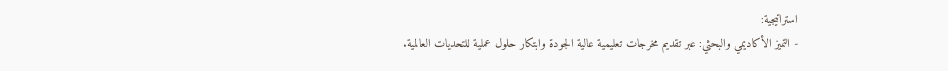استراتيجية:
- التميز الأكاديمي والبحثي: عبر تقديم مخرجات تعليمية عالية الجودة وابتكار حلول عملية للتحديات العالمية.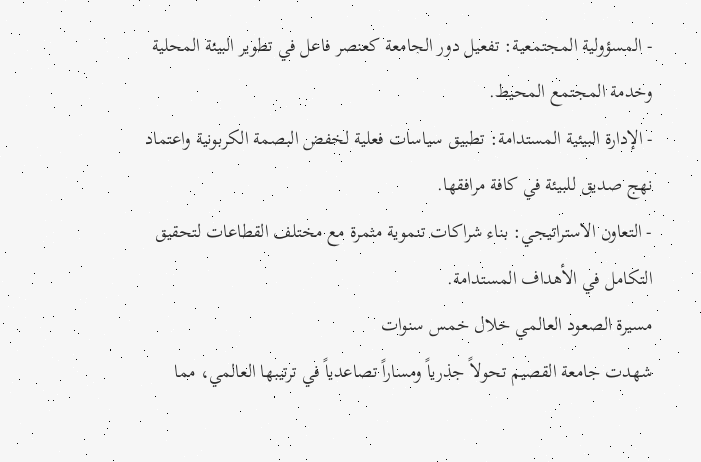- المسؤولية المجتمعية: تفعيل دور الجامعة كعنصر فاعل في تطوير البيئة المحلية وخدمة المجتمع المحيط.
- الإدارة البيئية المستدامة: تطبيق سياسات فعلية لخفض البصمة الكربونية واعتماد نهج صديق للبيئة في كافة مرافقها.
- التعاون الاستراتيجي: بناء شراكات تنموية مثمرة مع مختلف القطاعات لتحقيق التكامل في الأهداف المستدامة.
مسيرة الصعود العالمي خلال خمس سنوات
شهدت جامعة القصيم تحولاً جذرياً ومساراً تصاعدياً في ترتيبها العالمي، مما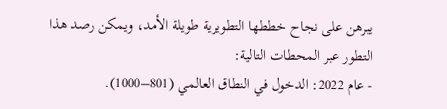يبرهن على نجاح خططها التطويرية طويلة الأمد، ويمكن رصد هذا التطور عبر المحطات التالية:
- عام 2022: الدخول في النطاق العالمي (801–1000).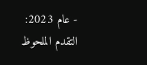- عام 2023: التقدم الملحوظ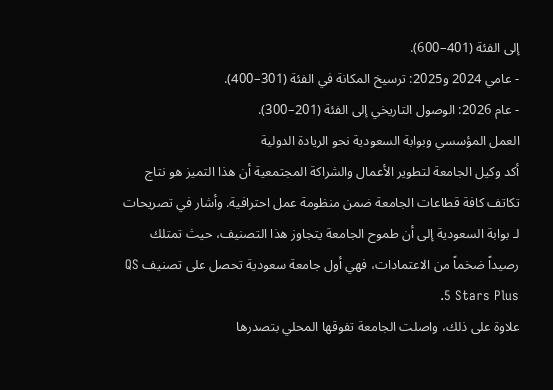إلى الفئة (401–600).
- عامي 2024 و2025: ترسيخ المكانة في الفئة (301–400).
- عام 2026: الوصول التاريخي إلى الفئة (201–300).
العمل المؤسسي وبوابة السعودية نحو الريادة الدولية
أكد وكيل الجامعة لتطوير الأعمال والشراكة المجتمعية أن هذا التميز هو نتاج تكاتف كافة قطاعات الجامعة ضمن منظومة عمل احترافية. وأشار في تصريحات لـ بوابة السعودية إلى أن طموح الجامعة يتجاوز هذا التصنيف، حيث تمتلك رصيداً ضخماً من الاعتمادات، فهي أول جامعة سعودية تحصل على تصنيف QS 5 Stars Plus.
علاوة على ذلك، واصلت الجامعة تفوقها المحلي بتصدرها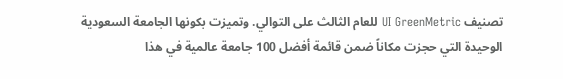تصنيف UI GreenMetric للعام الثالث على التوالي. وتميزت بكونها الجامعة السعودية الوحيدة التي حجزت مكاناً ضمن قائمة أفضل 100 جامعة عالمية في هذا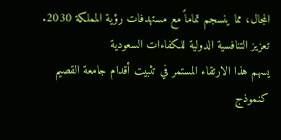المجال، مما ينسجم تماماً مع مستهدفات رؤية المملكة 2030.
تعزيز التنافسية الدولية للكفاءات السعودية
يسهم هذا الارتقاء المستمر في تثبيت أقدام جامعة القصيم كنموذج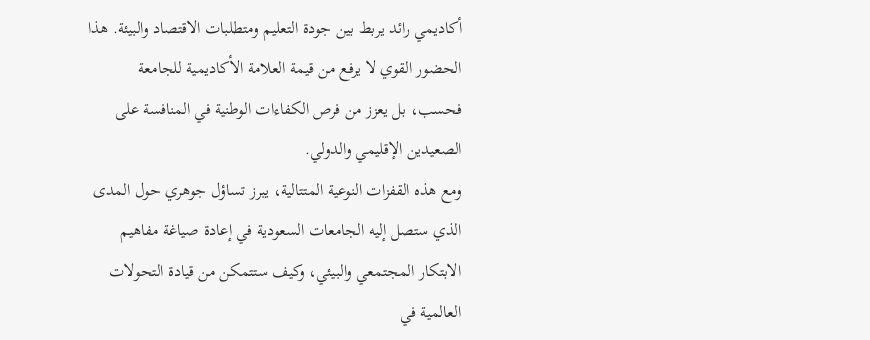أكاديمي رائد يربط بين جودة التعليم ومتطلبات الاقتصاد والبيئة. هذا الحضور القوي لا يرفع من قيمة العلامة الأكاديمية للجامعة فحسب، بل يعزز من فرص الكفاءات الوطنية في المنافسة على الصعيدين الإقليمي والدولي.
ومع هذه القفزات النوعية المتتالية، يبرز تساؤل جوهري حول المدى الذي ستصل إليه الجامعات السعودية في إعادة صياغة مفاهيم الابتكار المجتمعي والبيئي، وكيف ستتمكن من قيادة التحولات العالمية في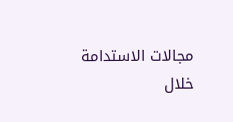مجالات الاستدامة خلال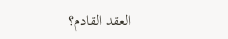العقد القادم؟